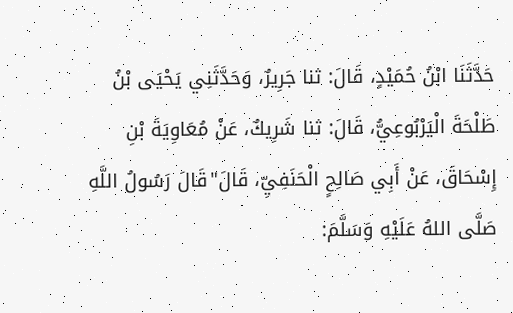حَدَّثَنَا ابْنُ حُمَيْدٍ، قَالَ: ثنا جَرِيرٌ، وَحَدَّثَنِي يَحْيَى بْنُ طَلْحَةَ الْيَرْبُوعِيُّ، قَالَ: ثنا شَرِيكٌ، عَنْ مُعَاوِيَةَ بْنِ إِسْحَاقَ، عَنْ أَبِي صَالِحٍ الْحَنَفِيِّ، قَالَ"قَالَ رَسُولُ اللَّهِ صَلَّى اللهُ عَلَيْهِ وَسَلَّمَ: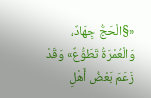«§الْحَجُّ جِهَادٌ، وَالْعُمْرَةُ تَطَوُّعٌ» وَقَدْ زَعَمَ بَعْضُ أَهْلِ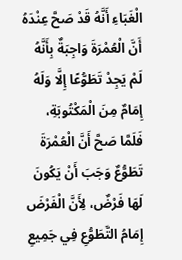الْغَبَاءِ أَنَّهُ قَدْ صَحَّ عِنْدَهُ أَنَّ الْعُمْرَةَ وَاجِبَةٌ بِأَنَّهُ لَمْ يَجِدْ تَطَوُّعًا إِلَّا وَلَهُ إِمَامٌ مِنَ الْمَكْتُوبَةِ، فَلَمَّا صَحَّ أَنَّ الْعُمْرَةَ تَطَوُّعٌ وَجَبَ أَنْ يَكُونَ لَهَا فَرْضٌ، لِأَنَّ الْفَرْضَ إِمَامُ التَّطَوُّعِ فِي جَمِيعِ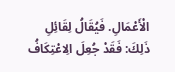الْأَعْمَالِ. فَيُقَالُ لِقَائِلِ ذَلِكَ: فَقَدْ جُعِلَ الِاعْتِكَافُ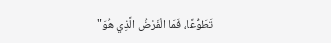تَطَوُّعًا، فَمَا الْفَرْضُ الَّذِي هُوَ"